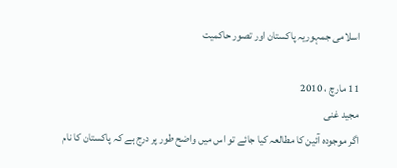اسلامی جمہوریہ پاکستان اور تصور حاکمیت

11 مارچ ، 2010
مجید غنی
اگر موجودہ آئین کا مطالعہ کیا جائے تو اس میں واضح طور پر درج ہے کہ پاکستان کا نام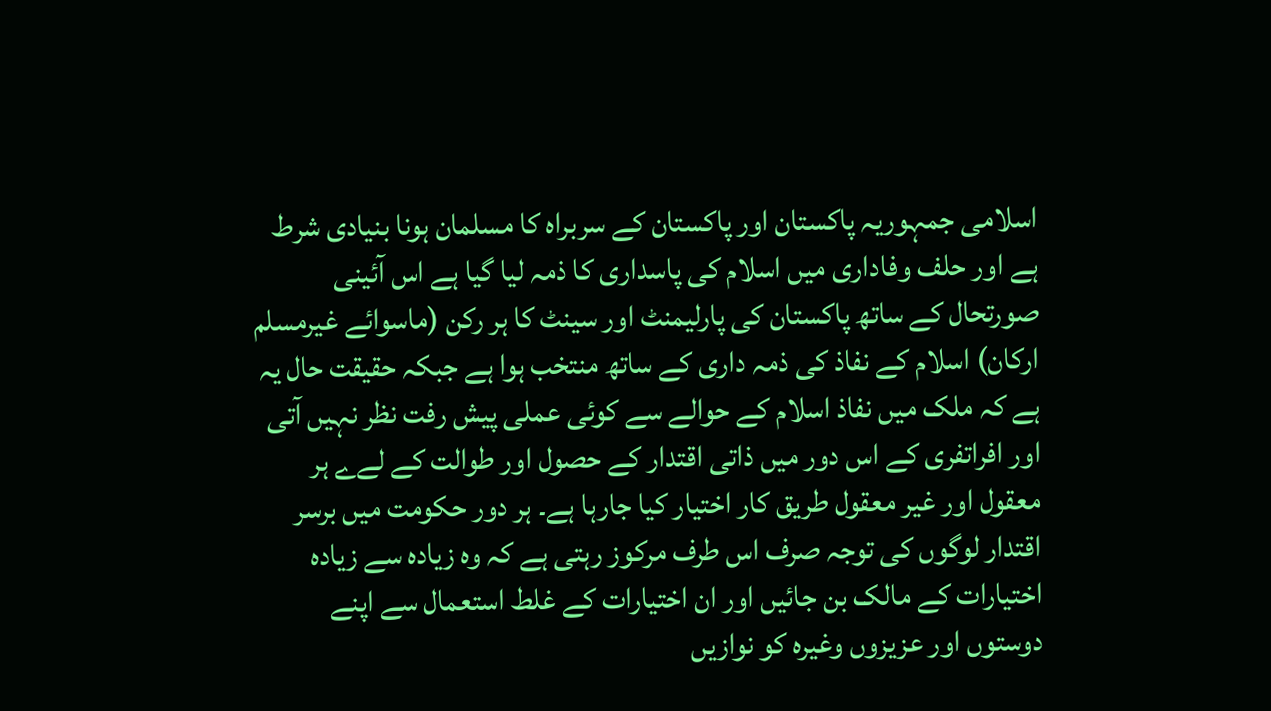اسلامی جمہوریہ پاکستان اور پاکستان کے سربراہ کا مسلمان ہونا بنیادی شرط ہے اور حلف وفاداری میں اسلام کی پاسداری کا ذمہ لیا گیا ہے اس آئینی صورتحال کے ساتھ پاکستان کی پارلیمنٹ اور سینٹ کا ہر رکن (ماسوائے غیرمسلم ارکان) اسلام کے نفاذ کی ذمہ داری کے ساتھ منتخب ہوا ہے جبکہ حقیقت حال یہ ہے کہ ملک میں نفاذ اسلام کے حوالے سے کوئی عملی پیش رفت نظر نہیں آتی اور افراتفری کے اس دور میں ذاتی اقتدار کے حصول اور طوالت کے لےے ہر معقول اور غیر معقول طریق کار اختیار کیا جارہا ہے۔ ہر دور حکومت میں برسر اقتدار لوگوں کی توجہ صرف اس طرف مرکوز رہتی ہے کہ وہ زیادہ سے زیادہ اختیارات کے مالک بن جائیں اور ان اختیارات کے غلط استعمال سے اپنے دوستوں اور عزیزوں وغیرہ کو نوازیں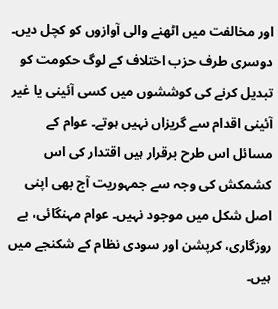اور مخالفت میں اٹھنے والی آوازوں کو کچل دیں۔ دوسری طرف حزب اختلاف کے لوگ حکومت کو تبدیل کرنے کی کوششوں میں کسی آئینی یا غیر آئینی اقدام سے گریزاں نہیں ہوتے۔ عوام کے مسائل اس طرح برقرار ہیں اقتدار کی اس کشمکش کی وجہ سے جمہوریت آج بھی اپنی اصل شکل میں موجود نہیں۔ عوام مہنگائی، بے روزگاری، کرپشن اور سودی نظام کے شکنجے میں ہیں۔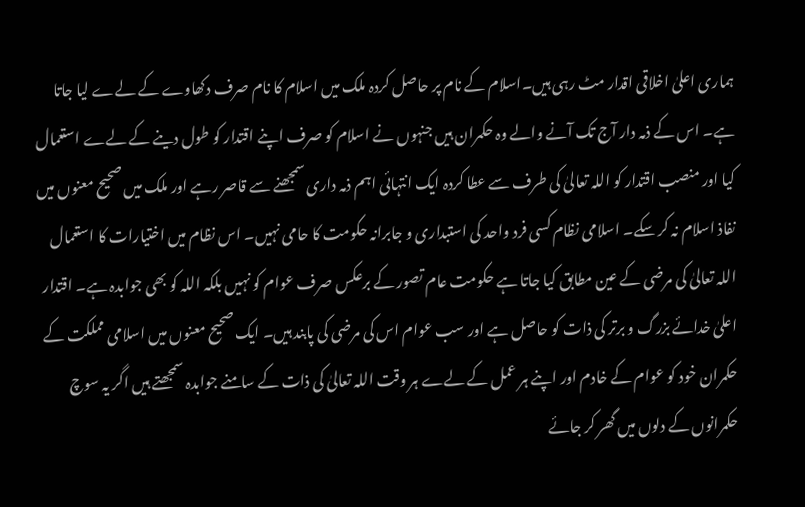ہماری اعلیٰ اخلاقی اقدار مٹ رہی ہیں۔اسلام کے نام پر حاصل کردہ ملک میں اسلام کا نام صرف دکھاوے کے لےے لیا جاتا ہے۔ اس کے ذمہ دار آج تک آنے والے وہ حکمران ہیں جنہوں نے اسلام کو صرف اپنے اقتدار کو طول دینے کے لےے استعمال کیا اور منصب اقتدار کو اللہ تعالیٰ کی طرف سے عطا کردہ ایک انتہائی اہم ذمہ داری سمجھنے سے قاصر رہے اور ملک میں صحیح معنوں میں نفاذ اسلام نہ کر سکے۔ اسلامی نظام کسی فرد واحد کی استبداری و جابرانہ حکومت کا حامی نہیں۔ اس نظام میں اختیارات کا استعمال اللہ تعالیٰ کی مرضی کے عین مطابق کیا جاتا ہے حکومت عام تصور کے برعکس صرف عوام کو نہیں بلکہ اللہ کو بھی جوابدہ ہے۔ اقتدار اعلیٰ خدائے بزرگ و برتر کی ذات کو حاصل ہے اور سب عوام اس کی مرضی کی پابند ہیں۔ ایک صحیح معنوں میں اسلامی مملکت کے حکمران خود کو عوام کے خادم اور اپنے ہر عمل کے لےے ہر وقت اللہ تعالیٰ کی ذات کے سامنے جوابدہ سمجھتے ہیں اگر یہ سوچ حکمرانوں کے دلوں میں گھر کر جائے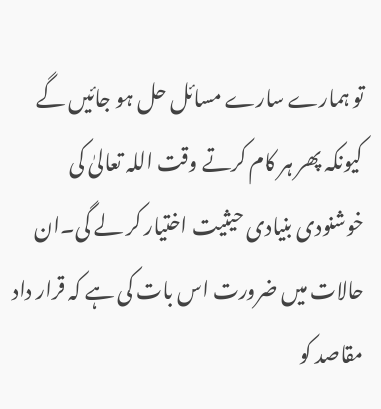تو ہمارے سارے مسائل حل ہو جائیں گے کیونکہ پھر ہر کام کرتے وقت اللہ تعالیٰ کی خوشنودی بنیادی حیثیت اختیار کر لے گی۔ان حالات میں ضرورت اس بات کی ہے کہ قرار داد مقاصد کو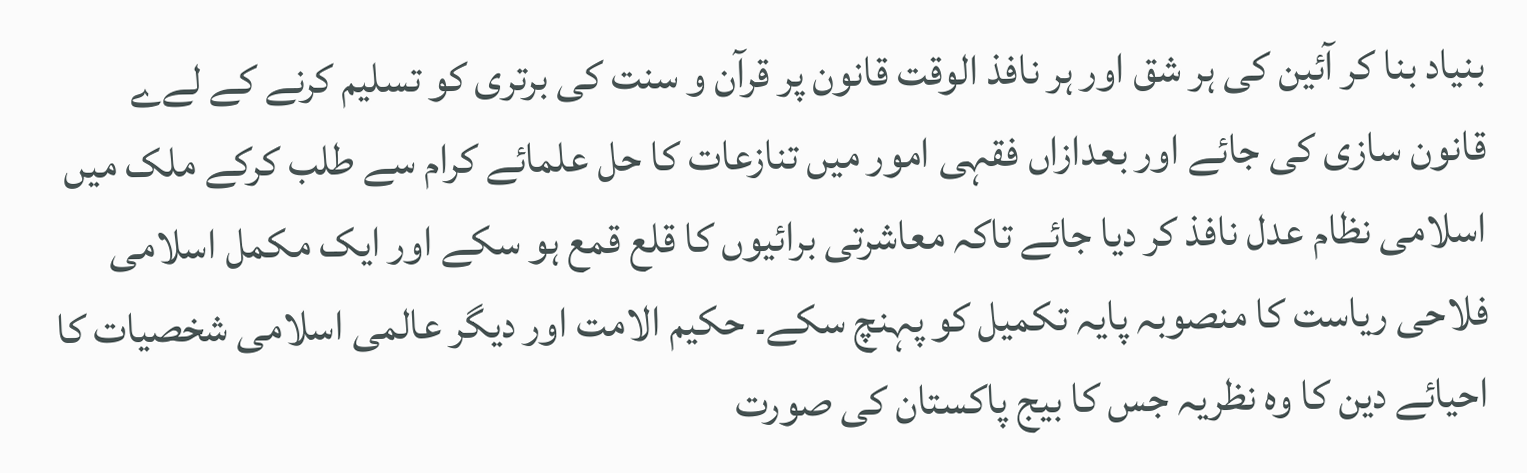بنیاد بنا کر آئین کی ہر شق اور ہر نافذ الوقت قانون پر قرآن و سنت کی برتری کو تسلیم کرنے کے لےے قانون سازی کی جائے اور بعدازاں فقہی امور میں تنازعات کا حل علمائے کرام سے طلب کرکے ملک میں اسلامی نظام عدل نافذ کر دیا جائے تاکہ معاشرتی برائیوں کا قلع قمع ہو سکے اور ایک مکمل اسلامی فلاحی ریاست کا منصوبہ پایہ تکمیل کو پہنچ سکے۔ حکیم الامت اور دیگر عالمی اسلامی شخصیات کا احیائے دین کا وہ نظریہ جس کا بیج پاکستان کی صورت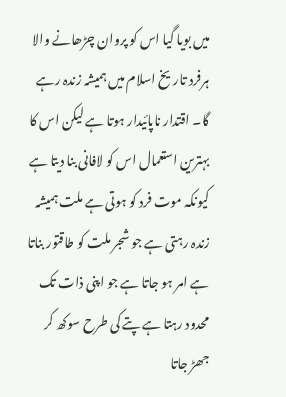میں بویا گیا اس کو پروان چڑھانے والا ہرفرد تاریخ اسلام میں ہمیشہ زندہ رہے گا۔ اقتدار ناپائیدار ہوتا ہے لیکن اس کا بہترین استعمال اس کو لافانی بنا دیتا ہے کیونکہ موت فرد کو ہوتی ہے ملت ہمیشہ زندہ رہتی ہے جو شجر ملت کو طاقتور بناتا ہے امر ہو جاتا ہے جو اپنی ذات تک محدود رہتا ہے پتے کی طرح سوکھ کر جھڑ جاتا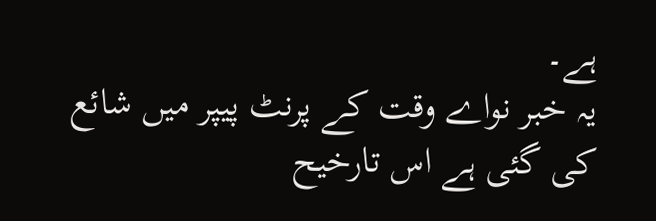ہے۔
یہ خبر نواے وقت کے پرنٹ پیپر میں شائع کی گئی ہے اس تارخیح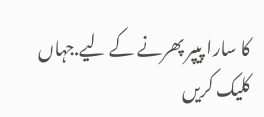کا سارا پیپر پھرنے کے لیے.جہاں کلیک کریں